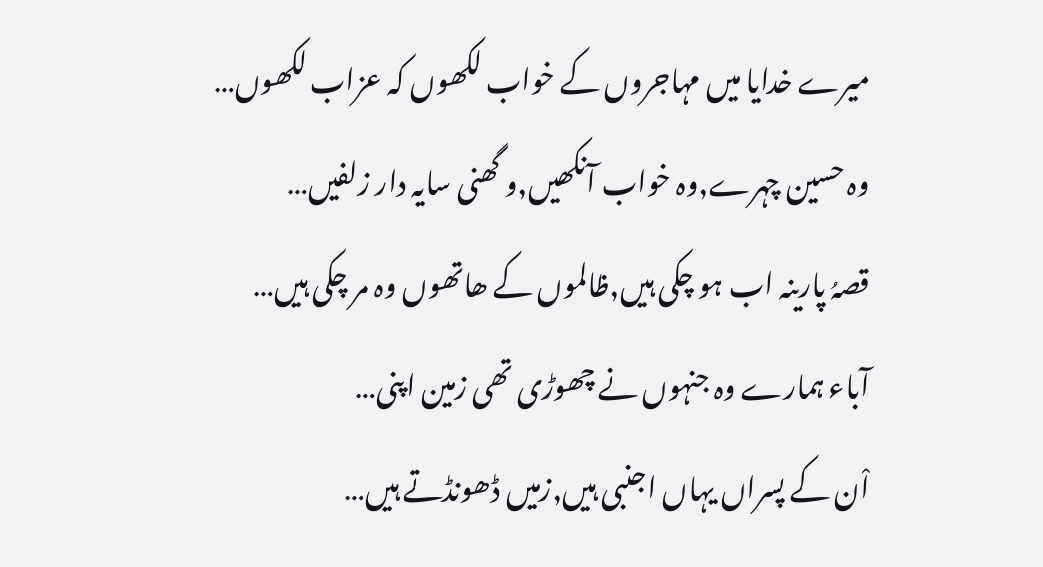میرے خدایا میں مہاجروں کے خواب لکھوں کہ عزاب لکھوں…
وہ حسین چہرے,وہ خواب آنکھیں,و گھنی سایہ دار زلفیں…
قصہُ پارینہ اب ہو چکی ہیں,ظالموں کے ھاتھوں وہ مر چکی ہیں…
آباء ہمارے وہ جنہوں نے چھوڑی تھی زمین اپنی…
اْن کے پسراں یہاں اجنبی ہیں,زمیں ڈھونڈتے ہیں…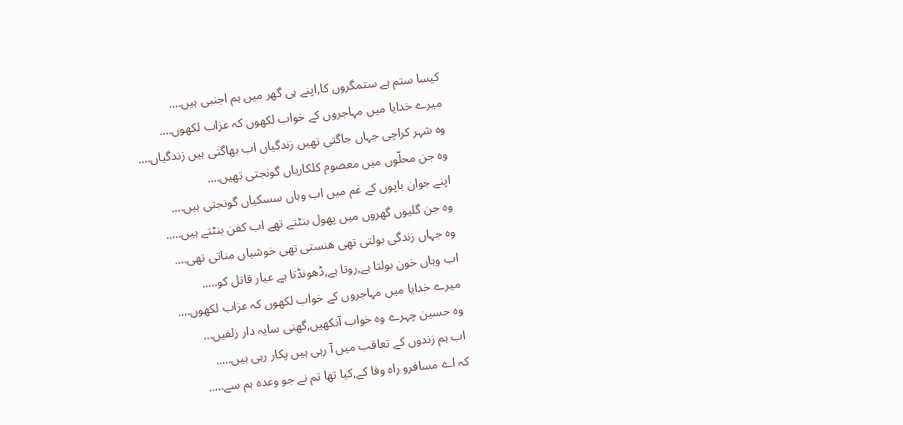کیسا ستم ہے ستمگروں کا,اپنے ہی گھر میں ہم اجنبی ہیں….
میرے خدایا میں مہاجروں کے خواب لکھوں کہ عزاب لکھوں….
وہ شہر کراچی جہاں جاگتی تھیں زندگیاں اب بھاگتی ہیں زندگیاں….
وہ جن محلّوں میں معصوم کلکاریاں گونجتی تھیں….
اپنے جوان باپوں کے غم میں اب وہاں سسکیاں گونجتی ہیں….
وہ جن گلیوں گھروں میں پھول بنٹتے تھے اب کفن بنٹتے ہیں…..
وہ جہاں زندگی بولتی تھی ھنستی تھی خوشیاں مناتی تھی….
اب وہاں خون بولتا ہے,روتا ہے,ڈھونڈتا ہے عیار قاتل کو…..
میرے خدایا میں مہاجروں کے خواب لکھوں کہ عزاب لکھوں….
وہ حسین چہرے وہ خواب آنکھیں,گھنی سایہ دار زلفیں…
اب ہم زندوں کے تعاقب میں آ رہی ہیں پکار رہی ہیں…..
کہ اے مسافرو راہ وفا کے,کیا تھا تم نے جو وعدہ ہم سے…..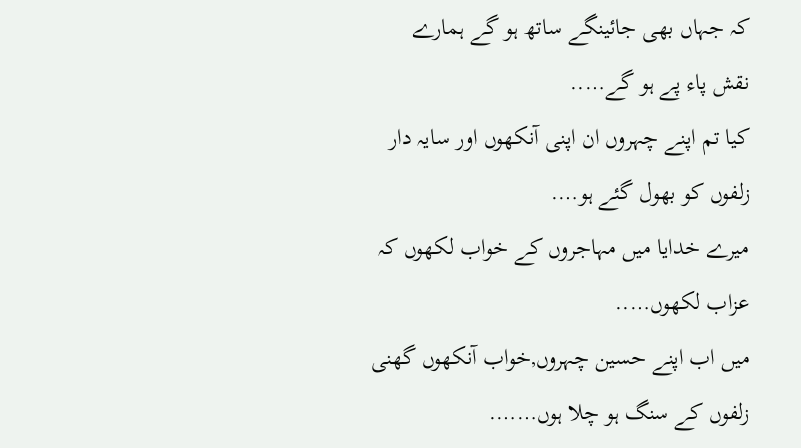کہ جہاں بھی جائینگے ساتھ ہو گے ہمارے نقش پاء پے ہو گے…..
کیا تم اپنے چہروں ان اپنی آنکھوں اور سایہ دار زلفوں کو بھول گئے ہو….
میرے خدایا میں مہاجروں کے خواب لکھوں کہ عزاب لکھوں…..
میں اب اپنے حسین چہروں,خواب آنکھوں گھنی زلفوں کے سنگ ہو چلا ہوں…….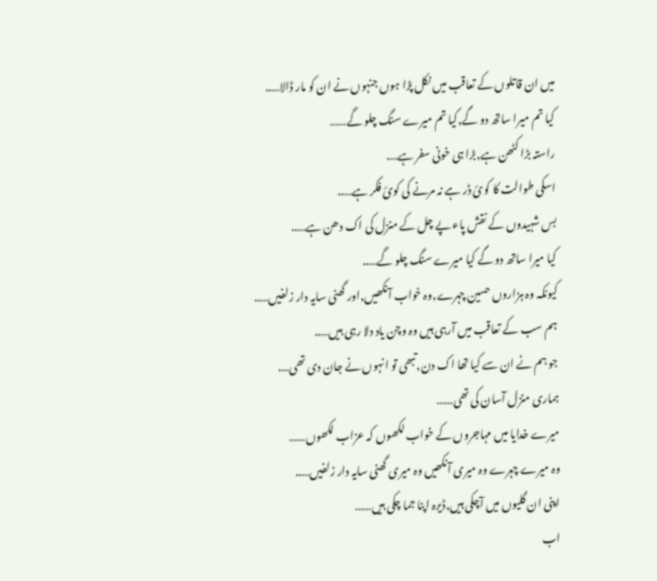میں ان قاتلوں کے تعاقب میں نکل پڑا ہوں جنہوں نے ان کو مار ڈالا…..
کیا تم میرا ساتھ دو گے,کیا تم میرے سنگ چلو گے……
راستہ بڑا کٹھن ہے,بڑا ہی خونی سفر ہے….
اسکی طوالت کا کوئ ڈر ہے نہ مرنے کی کوئ فکر ہے…..
بس شہیدوں کے نقش پاء پے چل کے منزل کی اک دھن ہے…..
کیا میرا ساتھ دو گے کیا میرے سنگ چلو گے…..
کیونکہ وہ ہزاروں حسین چہرے,وہ خواب آنکھیں,اور گھنی سایہ دار زلفیں…..
ہم سب کے تعاقب میں آرہی ہیں وہ وچن یاد دلا رہی ہیں…..
جو ہم نے ان سے کیا تھا اک دن,تبھی تو انہوں نے جان دی تھی….
ہماری منزل آسان کی تھی……
میرے خدایا میں مہاجروں کے خواب لکھوں کہ عزاب لکھوں……
وہ میرے چہرے وہ میری آنکھیں وہ میری گھنی سایہ دار زلفیں…..
اپنی ان گلیوں میں آچکی ہیں,ڈیرہ اپنا جما چکی ہیں……
اب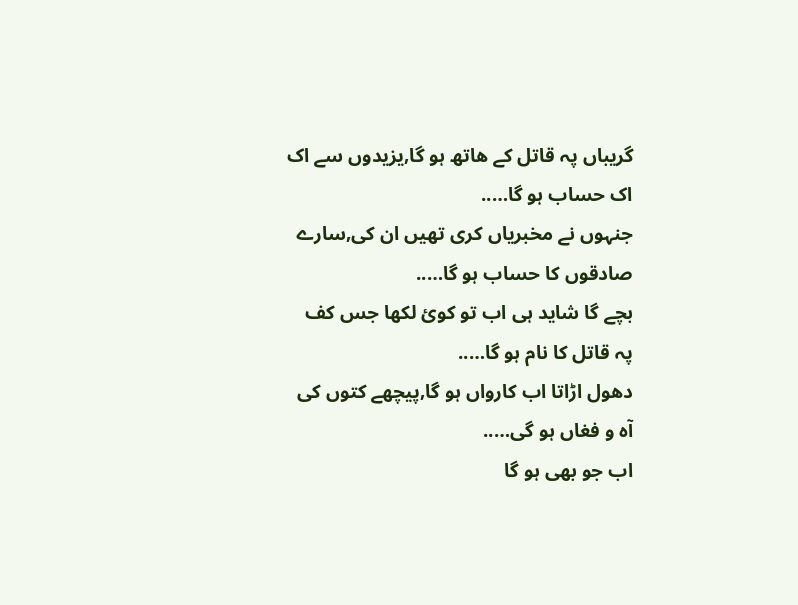گریباں پہ قاتل کے ھاتھ ہو گا,یزیدوں سے اک اک حساب ہو گا…..
جنہوں نے مخبریاں کری تھیں ان کی,سارے صادقوں کا حساب ہو گا…..
بچے گا شاید ہی اب تو کوئ لکھا جس کف پہ قاتل کا نام ہو گا…..
دھول اڑاتا اب کارواں ہو گا,پیچھے کتوں کی آہ و فغاں ہو گی…..
اب جو بھی ہو گا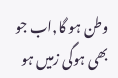وطن ہو گا,اب جو بھی ہوگی زمیں ہو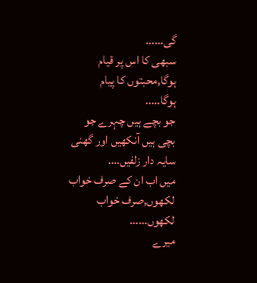گی……
سبھی کا اس پر قیام ہوگا,محبتوں کا پیام ہوگا…..
جو بچے ہیں چہرے جو بچی ہیں آنکھیں اور گھنی سایہ دار زلفیں….
میں اب ان کے صرف خواب لکھوں,صرف خواب لکھوں……
میرے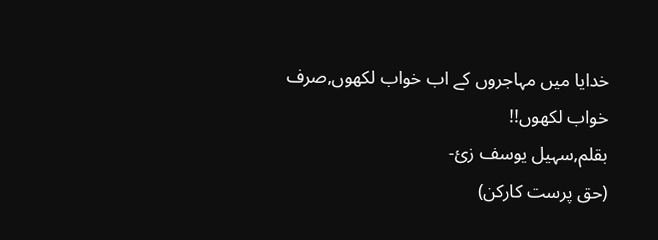خدایا میں مہاجروں کے اب خواب لکھوں,صرف خواب لکھوں!!
بقلم,سہیل یوسف زئ-
(حق پرست کارکن)